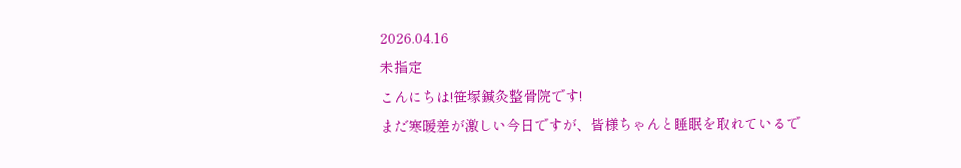2026.04.16
未指定
こんにちは!笹塚鍼灸整骨院です!
まだ寒暖差が激しい今日ですが、皆様ちゃんと睡眠を取れているで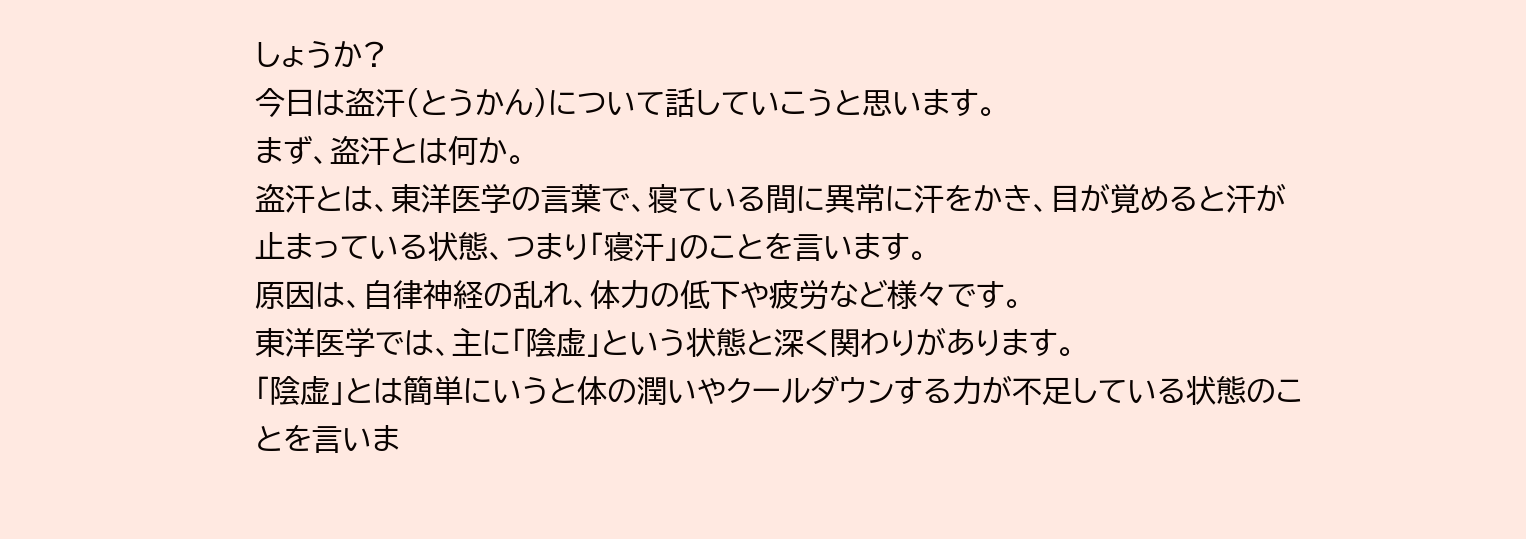しょうか?
今日は盗汗(とうかん)について話していこうと思います。
まず、盗汗とは何か。
盗汗とは、東洋医学の言葉で、寝ている間に異常に汗をかき、目が覚めると汗が止まっている状態、つまり「寝汗」のことを言います。
原因は、自律神経の乱れ、体力の低下や疲労など様々です。
東洋医学では、主に「陰虚」という状態と深く関わりがあります。
「陰虚」とは簡単にいうと体の潤いやクールダウンする力が不足している状態のことを言いま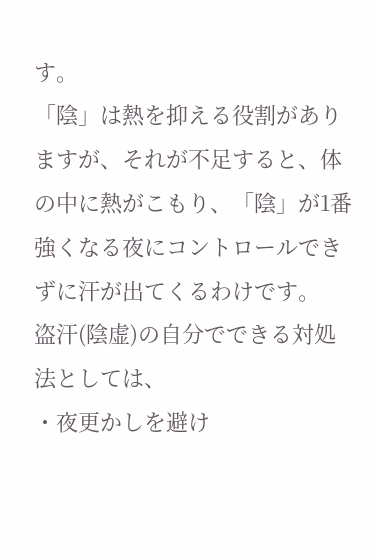す。
「陰」は熱を抑える役割がありますが、それが不足すると、体の中に熱がこもり、「陰」が1番強くなる夜にコントロールできずに汗が出てくるわけです。
盗汗(陰虚)の自分でできる対処法としては、
・夜更かしを避け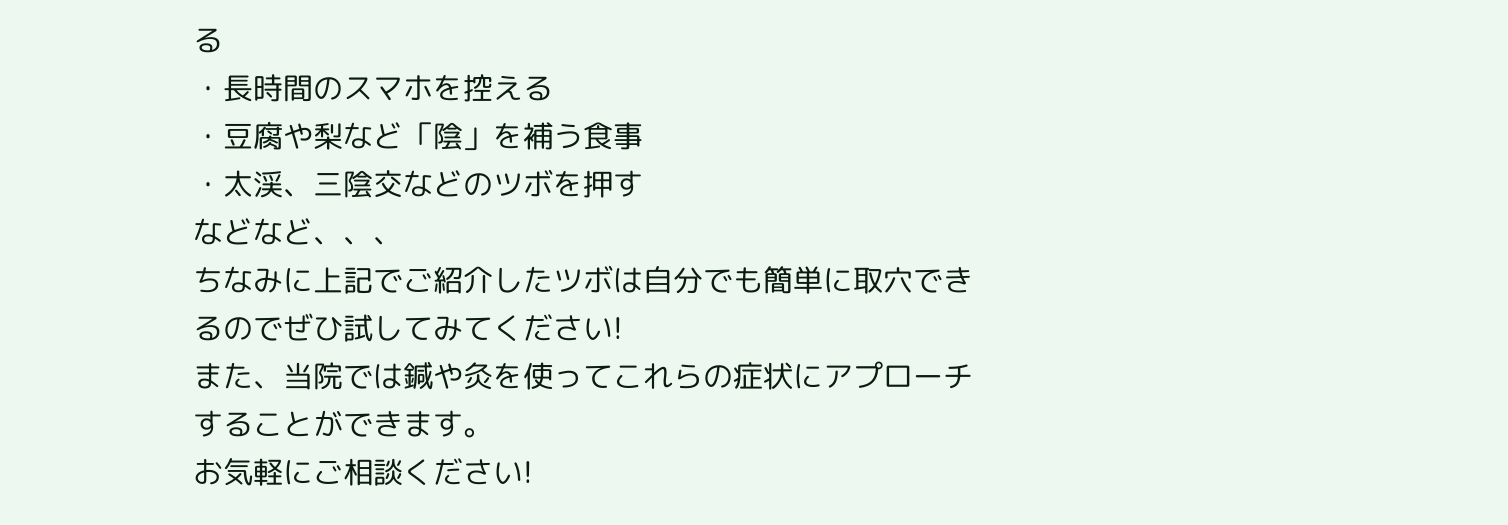る
・長時間のスマホを控える
・豆腐や梨など「陰」を補う食事
・太渓、三陰交などのツボを押す
などなど、、、
ちなみに上記でご紹介したツボは自分でも簡単に取穴できるのでぜひ試してみてください!
また、当院では鍼や灸を使ってこれらの症状にアプローチすることができます。
お気軽にご相談ください!